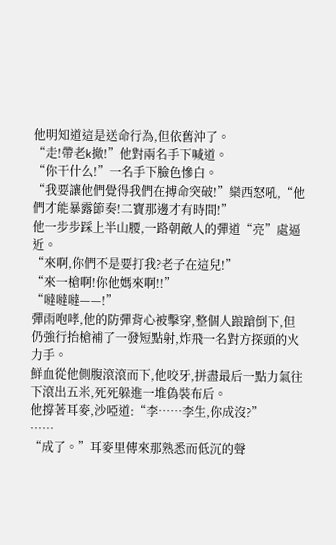他明知道這是送命行為,但依舊沖了。
“走!帶老k撤!”他對兩名手下喊道。
“你干什么!”一名手下臉色慘白。
“我要讓他們覺得我們在搏命突破!”欒西怒吼,“他們才能暴露節奏!二寶那邊才有時間!”
他一步步踩上半山腰,一路朝敵人的彈道“亮”處逼近。
“來啊,你們不是要打我?老子在這兒!”
“來一槍啊!你他媽來啊!!”
“噠噠噠——!”
彈雨咆哮,他的防彈背心被擊穿,整個人踉蹌倒下,但仍強行抬槍補了一發短點射,炸飛一名對方探頭的火力手。
鮮血從他側腹滾滾而下,他咬牙,拼盡最后一點力氣往下滾出五米,死死躲進一堆偽裝布后。
他撐著耳麥,沙啞道:“李……李生,你成沒?”
……
“成了。”耳麥里傳來那熟悉而低沉的聲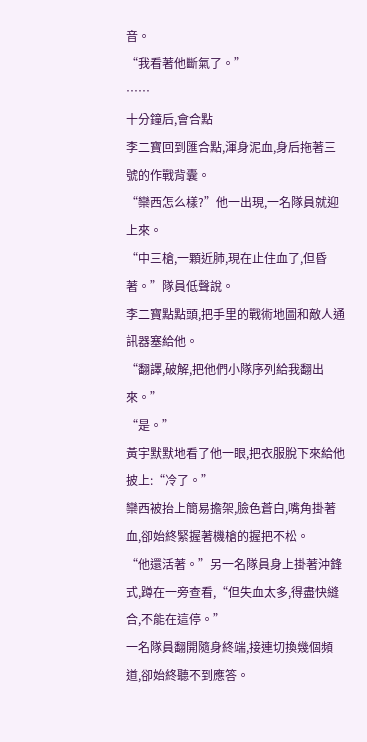音。
“我看著他斷氣了。”
……
十分鐘后,會合點
李二寶回到匯合點,渾身泥血,身后拖著三號的作戰背囊。
“欒西怎么樣?”他一出現,一名隊員就迎上來。
“中三槍,一顆近肺,現在止住血了,但昏著。”隊員低聲說。
李二寶點點頭,把手里的戰術地圖和敵人通訊器塞給他。
“翻譯,破解,把他們小隊序列給我翻出來。”
“是。”
黃宇默默地看了他一眼,把衣服脫下來給他披上:“冷了。”
欒西被抬上簡易擔架,臉色蒼白,嘴角掛著血,卻始終緊握著機槍的握把不松。
“他還活著。”另一名隊員身上掛著沖鋒式,蹲在一旁查看,“但失血太多,得盡快縫合,不能在這停。”
一名隊員翻開隨身終端,接連切換幾個頻道,卻始終聽不到應答。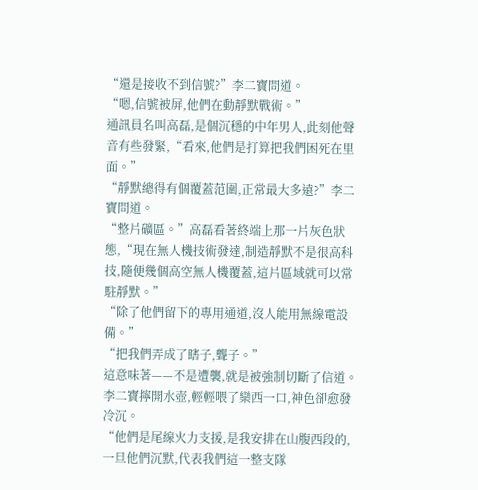“還是接收不到信號?”李二寶問道。
“嗯,信號被屏,他們在動靜默戰術。”
通訊員名叫高磊,是個沉穩的中年男人,此刻他聲音有些發緊,“看來,他們是打算把我們困死在里面。”
“靜默總得有個覆蓋范圍,正常最大多遠?”李二寶問道。
“整片礦區。”高磊看著終端上那一片灰色狀態,“現在無人機技術發達,制造靜默不是很高科技,隨便幾個高空無人機覆蓋,這片區域就可以常駐靜默。”
“除了他們留下的專用通道,沒人能用無線電設備。”
“把我們弄成了瞎子,聾子。”
這意味著——不是遭襲,就是被強制切斷了信道。
李二寶擰開水壺,輕輕喂了欒西一口,神色卻愈發冷沉。
“他們是尾線火力支援,是我安排在山腹西段的,一旦他們沉默,代表我們這一整支隊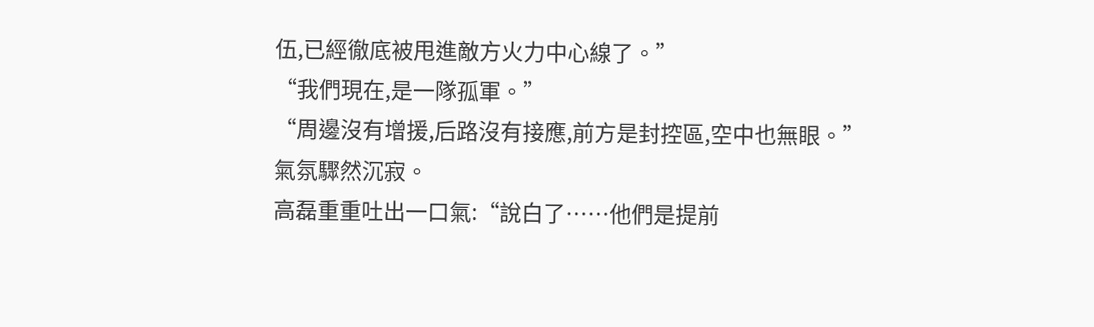伍,已經徹底被甩進敵方火力中心線了。”
“我們現在,是一隊孤軍。”
“周邊沒有增援,后路沒有接應,前方是封控區,空中也無眼。”
氣氛驟然沉寂。
高磊重重吐出一口氣:“說白了……他們是提前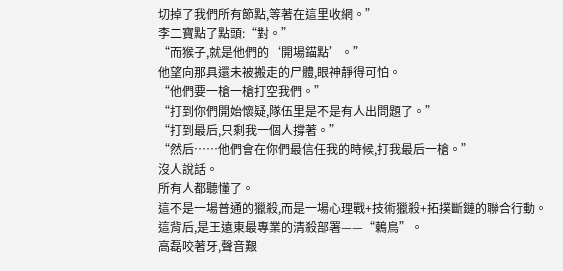切掉了我們所有節點,等著在這里收網。”
李二寶點了點頭:“對。”
“而猴子,就是他們的‘開場錨點’。”
他望向那具還未被搬走的尸體,眼神靜得可怕。
“他們要一槍一槍打空我們。”
“打到你們開始懷疑,隊伍里是不是有人出問題了。”
“打到最后,只剩我一個人撐著。”
“然后……他們會在你們最信任我的時候,打我最后一槍。”
沒人說話。
所有人都聽懂了。
這不是一場普通的獵殺,而是一場心理戰+技術獵殺+拓撲斷鏈的聯合行動。
這背后,是王遠東最專業的清殺部署——“鶇鳥”。
高磊咬著牙,聲音艱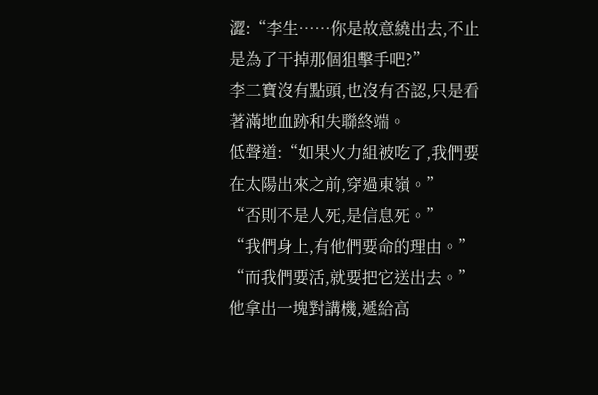澀:“李生……你是故意繞出去,不止是為了干掉那個狙擊手吧?”
李二寶沒有點頭,也沒有否認,只是看著滿地血跡和失聯終端。
低聲道:“如果火力組被吃了,我們要在太陽出來之前,穿過東嶺。”
“否則不是人死,是信息死。”
“我們身上,有他們要命的理由。”
“而我們要活,就要把它送出去。”
他拿出一塊對講機,遞給高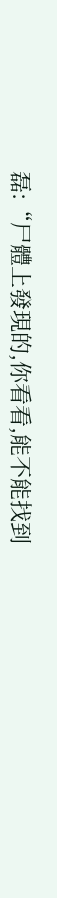磊:“尸體上發現的,你看看,能不能找到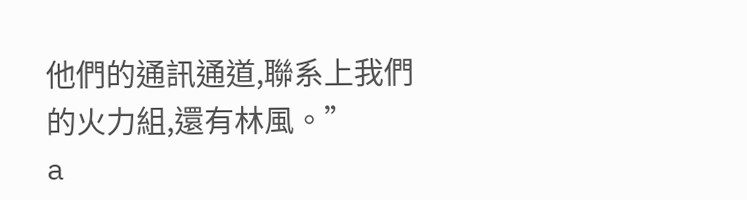他們的通訊通道,聯系上我們的火力組,還有林風。”
a